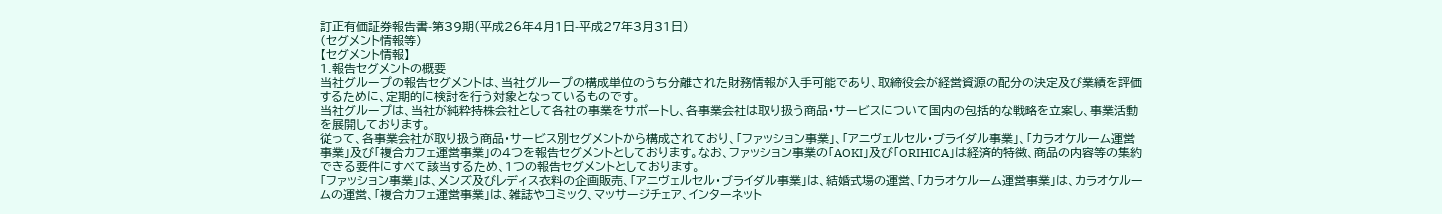訂正有価証券報告書-第39期(平成26年4月1日-平成27年3月31日)
(セグメント情報等)
【セグメント情報】
1.報告セグメントの概要
当社グループの報告セグメントは、当社グループの構成単位のうち分離された財務情報が入手可能であり、取締役会が経営資源の配分の決定及び業績を評価するために、定期的に検討を行う対象となっているものです。
当社グループは、当社が純粋持株会社として各社の事業をサポートし、各事業会社は取り扱う商品・サービスについて国内の包括的な戦略を立案し、事業活動を展開しております。
従って、各事業会社が取り扱う商品・サービス別セグメントから構成されており、「ファッション事業」、「アニヴェルセル・ブライダル事業」、「カラオケルーム運営事業」及び「複合カフェ運営事業」の4つを報告セグメントとしております。なお、ファッション事業の「AOKI」及び「ORIHICA」は経済的特徴、商品の内容等の集約できる要件にすべて該当するため、1つの報告セグメントとしております。
「ファッション事業」は、メンズ及びレディス衣料の企画販売、「アニヴェルセル・ブライダル事業」は、結婚式場の運営、「カラオケルーム運営事業」は、カラオケルームの運営、「複合カフェ運営事業」は、雑誌やコミック、マッサージチェア、インターネット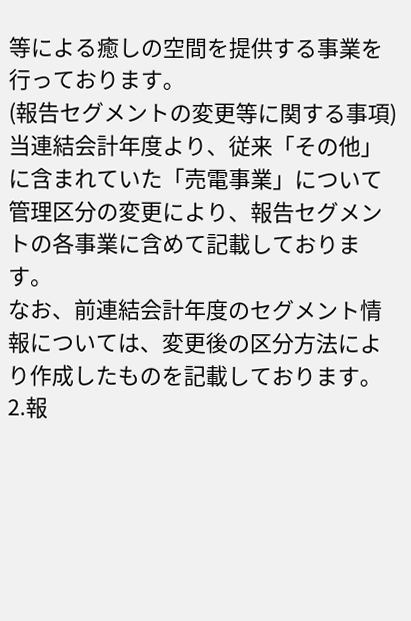等による癒しの空間を提供する事業を行っております。
(報告セグメントの変更等に関する事項)
当連結会計年度より、従来「その他」に含まれていた「売電事業」について管理区分の変更により、報告セグメントの各事業に含めて記載しております。
なお、前連結会計年度のセグメント情報については、変更後の区分方法により作成したものを記載しております。
2.報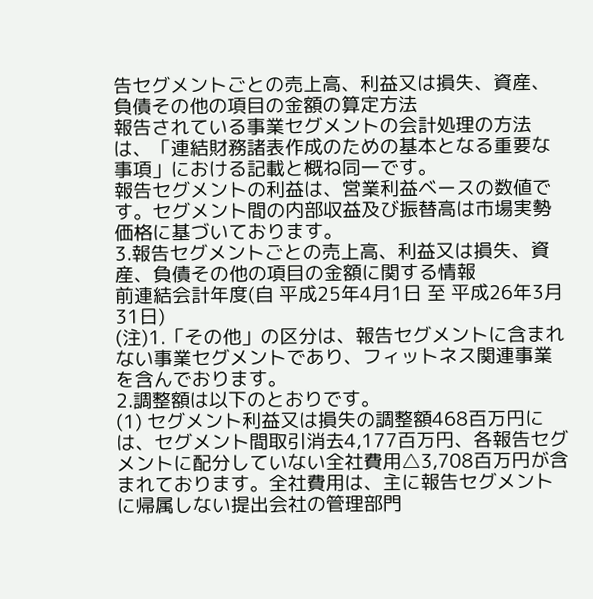告セグメントごとの売上高、利益又は損失、資産、負債その他の項目の金額の算定方法
報告されている事業セグメントの会計処理の方法は、「連結財務諸表作成のための基本となる重要な事項」における記載と概ね同一です。
報告セグメントの利益は、営業利益ベースの数値です。セグメント間の内部収益及び振替高は市場実勢価格に基づいております。
3.報告セグメントごとの売上高、利益又は損失、資産、負債その他の項目の金額に関する情報
前連結会計年度(自 平成25年4月1日 至 平成26年3月31日)
(注)1.「その他」の区分は、報告セグメントに含まれない事業セグメントであり、フィットネス関連事業を含んでおります。
2.調整額は以下のとおりです。
(1) セグメント利益又は損失の調整額468百万円には、セグメント間取引消去4,177百万円、各報告セグメントに配分していない全社費用△3,708百万円が含まれております。全社費用は、主に報告セグメントに帰属しない提出会社の管理部門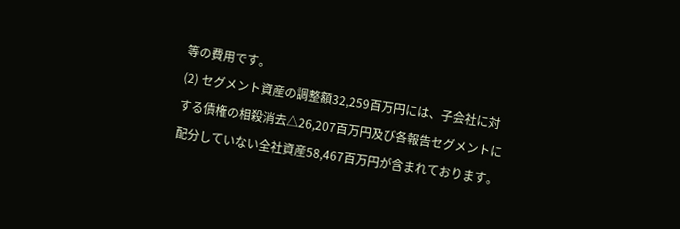等の費用です。
(2) セグメント資産の調整額32,259百万円には、子会社に対する債権の相殺消去△26,207百万円及び各報告セグメントに配分していない全社資産58,467百万円が含まれております。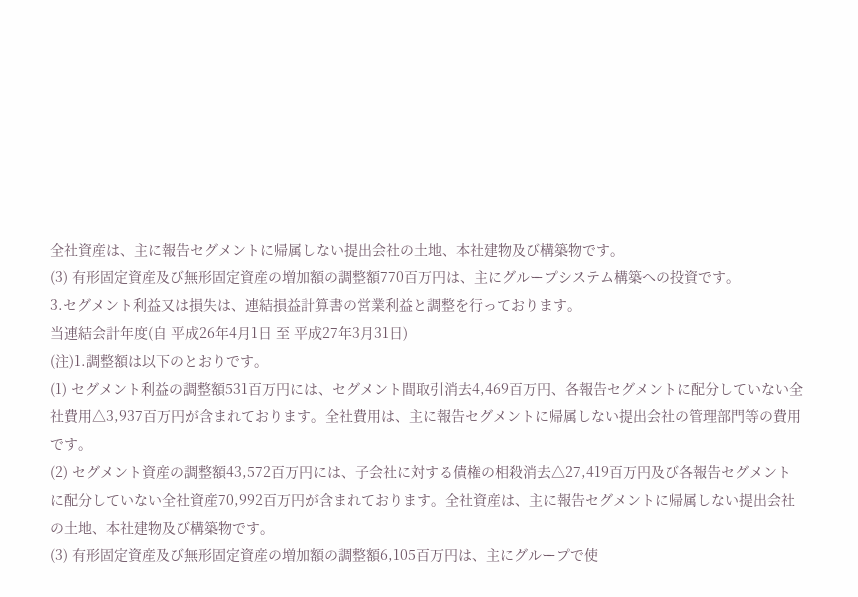全社資産は、主に報告セグメントに帰属しない提出会社の土地、本社建物及び構築物です。
(3) 有形固定資産及び無形固定資産の増加額の調整額770百万円は、主にグループシステム構築への投資です。
3.セグメント利益又は損失は、連結損益計算書の営業利益と調整を行っております。
当連結会計年度(自 平成26年4月1日 至 平成27年3月31日)
(注)1.調整額は以下のとおりです。
(1) セグメント利益の調整額531百万円には、セグメント間取引消去4,469百万円、各報告セグメントに配分していない全社費用△3,937百万円が含まれております。全社費用は、主に報告セグメントに帰属しない提出会社の管理部門等の費用です。
(2) セグメント資産の調整額43,572百万円には、子会社に対する債権の相殺消去△27,419百万円及び各報告セグメントに配分していない全社資産70,992百万円が含まれております。全社資産は、主に報告セグメントに帰属しない提出会社の土地、本社建物及び構築物です。
(3) 有形固定資産及び無形固定資産の増加額の調整額6,105百万円は、主にグループで使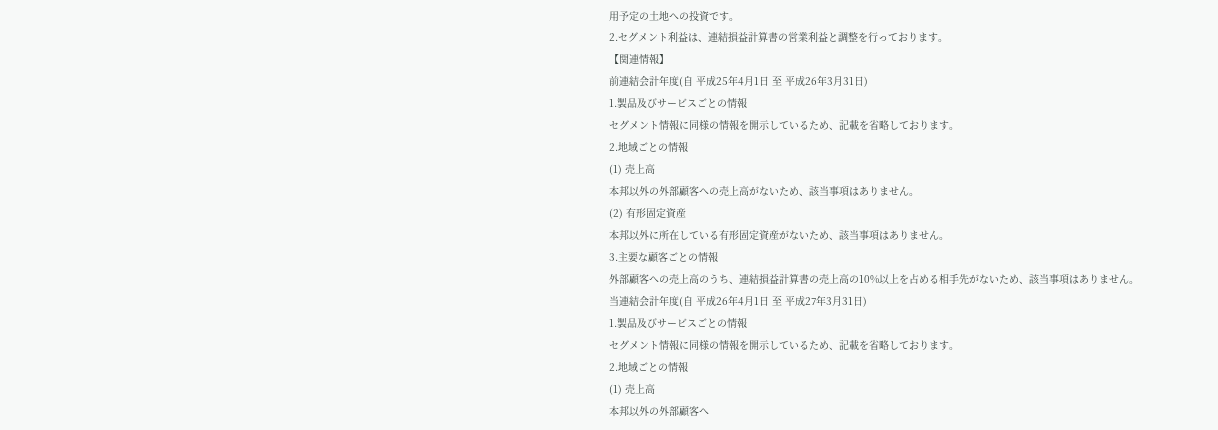用予定の土地への投資です。
2.セグメント利益は、連結損益計算書の営業利益と調整を行っております。
【関連情報】
前連結会計年度(自 平成25年4月1日 至 平成26年3月31日)
1.製品及びサービスごとの情報
セグメント情報に同様の情報を開示しているため、記載を省略しております。
2.地域ごとの情報
(1) 売上高
本邦以外の外部顧客への売上高がないため、該当事項はありません。
(2) 有形固定資産
本邦以外に所在している有形固定資産がないため、該当事項はありません。
3.主要な顧客ごとの情報
外部顧客への売上高のうち、連結損益計算書の売上高の10%以上を占める相手先がないため、該当事項はありません。
当連結会計年度(自 平成26年4月1日 至 平成27年3月31日)
1.製品及びサービスごとの情報
セグメント情報に同様の情報を開示しているため、記載を省略しております。
2.地域ごとの情報
(1) 売上高
本邦以外の外部顧客へ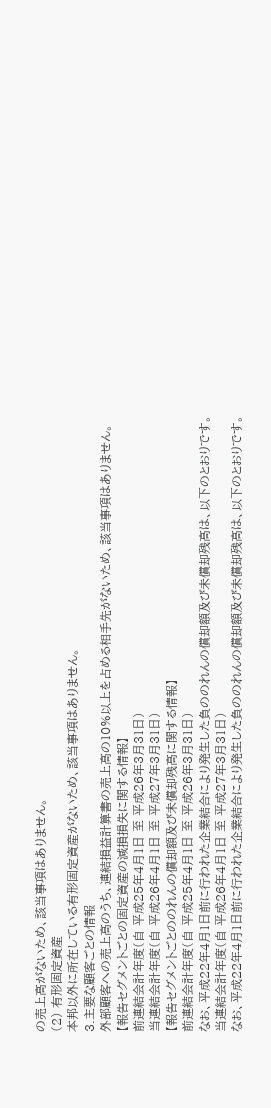の売上高がないため、該当事項はありません。
(2) 有形固定資産
本邦以外に所在している有形固定資産がないため、該当事項はありません。
3.主要な顧客ごとの情報
外部顧客への売上高のうち、連結損益計算書の売上高の10%以上を占める相手先がないため、該当事項はありません。
【報告セグメントごとの固定資産の減損損失に関する情報】
前連結会計年度(自 平成25年4月1日 至 平成26年3月31日)
当連結会計年度(自 平成26年4月1日 至 平成27年3月31日)
【報告セグメントごとののれんの償却額及び未償却残高に関する情報】
前連結会計年度(自 平成25年4月1日 至 平成26年3月31日)
なお、平成22年4月1日前に行われた企業結合により発生した負ののれんの償却額及び未償却残高は、以下のとおりです。
当連結会計年度(自 平成26年4月1日 至 平成27年3月31日)
なお、平成22年4月1日前に行われた企業結合により発生した負ののれんの償却額及び未償却残高は、以下のとおりです。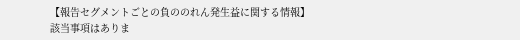【報告セグメントごとの負ののれん発生益に関する情報】
該当事項はありま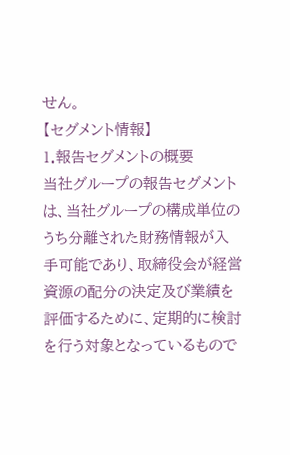せん。
【セグメント情報】
1.報告セグメントの概要
当社グループの報告セグメントは、当社グループの構成単位のうち分離された財務情報が入手可能であり、取締役会が経営資源の配分の決定及び業績を評価するために、定期的に検討を行う対象となっているもので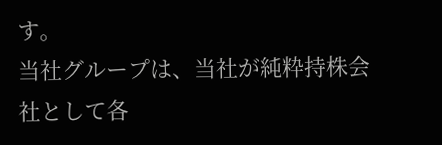す。
当社グループは、当社が純粋持株会社として各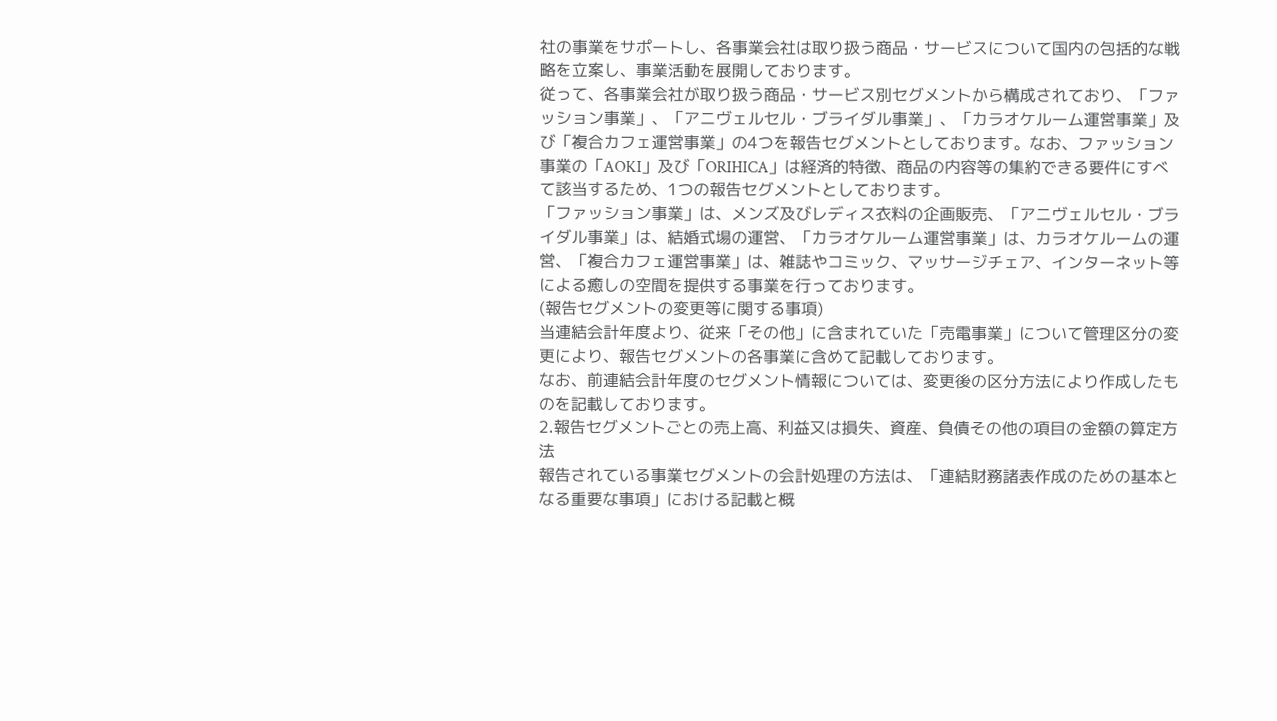社の事業をサポートし、各事業会社は取り扱う商品・サービスについて国内の包括的な戦略を立案し、事業活動を展開しております。
従って、各事業会社が取り扱う商品・サービス別セグメントから構成されており、「ファッション事業」、「アニヴェルセル・ブライダル事業」、「カラオケルーム運営事業」及び「複合カフェ運営事業」の4つを報告セグメントとしております。なお、ファッション事業の「AOKI」及び「ORIHICA」は経済的特徴、商品の内容等の集約できる要件にすべて該当するため、1つの報告セグメントとしております。
「ファッション事業」は、メンズ及びレディス衣料の企画販売、「アニヴェルセル・ブライダル事業」は、結婚式場の運営、「カラオケルーム運営事業」は、カラオケルームの運営、「複合カフェ運営事業」は、雑誌やコミック、マッサージチェア、インターネット等による癒しの空間を提供する事業を行っております。
(報告セグメントの変更等に関する事項)
当連結会計年度より、従来「その他」に含まれていた「売電事業」について管理区分の変更により、報告セグメントの各事業に含めて記載しております。
なお、前連結会計年度のセグメント情報については、変更後の区分方法により作成したものを記載しております。
2.報告セグメントごとの売上高、利益又は損失、資産、負債その他の項目の金額の算定方法
報告されている事業セグメントの会計処理の方法は、「連結財務諸表作成のための基本となる重要な事項」における記載と概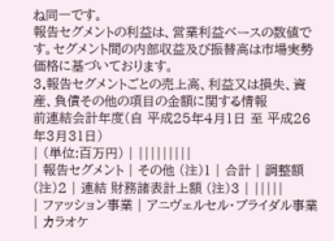ね同一です。
報告セグメントの利益は、営業利益ベースの数値です。セグメント間の内部収益及び振替高は市場実勢価格に基づいております。
3.報告セグメントごとの売上高、利益又は損失、資産、負債その他の項目の金額に関する情報
前連結会計年度(自 平成25年4月1日 至 平成26年3月31日)
| (単位:百万円) | |||||||||
| 報告セグメント | その他 (注)1 | 合計 | 調整額 (注)2 | 連結 財務諸表計上額 (注)3 | |||||
| ファッション事業 | アニヴェルセル・ブライダル事業 | カラオケ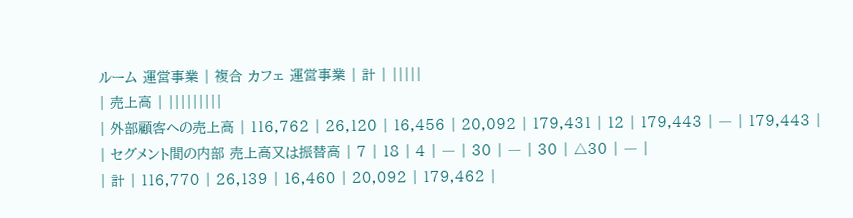ルーム 運営事業 | 複合 カフェ 運営事業 | 計 | |||||
| 売上高 | |||||||||
| 外部顧客への売上高 | 116,762 | 26,120 | 16,456 | 20,092 | 179,431 | 12 | 179,443 | ― | 179,443 |
| セグメント間の内部 売上高又は振替高 | 7 | 18 | 4 | ― | 30 | ― | 30 | △30 | ― |
| 計 | 116,770 | 26,139 | 16,460 | 20,092 | 179,462 |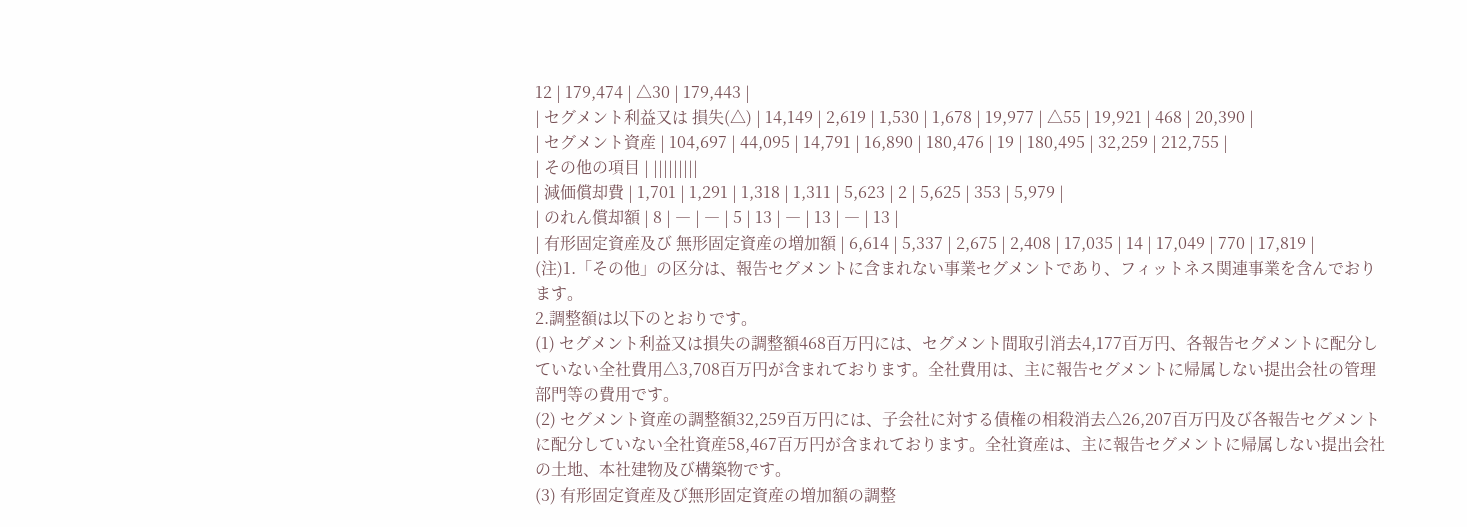12 | 179,474 | △30 | 179,443 |
| セグメント利益又は 損失(△) | 14,149 | 2,619 | 1,530 | 1,678 | 19,977 | △55 | 19,921 | 468 | 20,390 |
| セグメント資産 | 104,697 | 44,095 | 14,791 | 16,890 | 180,476 | 19 | 180,495 | 32,259 | 212,755 |
| その他の項目 | |||||||||
| 減価償却費 | 1,701 | 1,291 | 1,318 | 1,311 | 5,623 | 2 | 5,625 | 353 | 5,979 |
| のれん償却額 | 8 | ― | ― | 5 | 13 | ― | 13 | ― | 13 |
| 有形固定資産及び 無形固定資産の増加額 | 6,614 | 5,337 | 2,675 | 2,408 | 17,035 | 14 | 17,049 | 770 | 17,819 |
(注)1.「その他」の区分は、報告セグメントに含まれない事業セグメントであり、フィットネス関連事業を含んでおります。
2.調整額は以下のとおりです。
(1) セグメント利益又は損失の調整額468百万円には、セグメント間取引消去4,177百万円、各報告セグメントに配分していない全社費用△3,708百万円が含まれております。全社費用は、主に報告セグメントに帰属しない提出会社の管理部門等の費用です。
(2) セグメント資産の調整額32,259百万円には、子会社に対する債権の相殺消去△26,207百万円及び各報告セグメントに配分していない全社資産58,467百万円が含まれております。全社資産は、主に報告セグメントに帰属しない提出会社の土地、本社建物及び構築物です。
(3) 有形固定資産及び無形固定資産の増加額の調整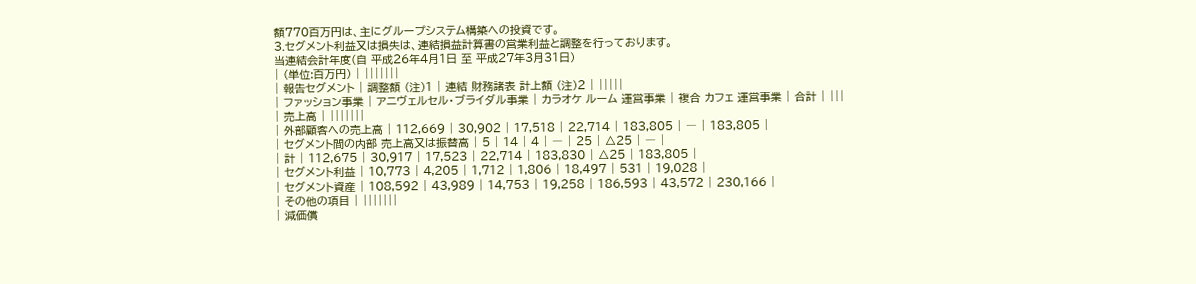額770百万円は、主にグループシステム構築への投資です。
3.セグメント利益又は損失は、連結損益計算書の営業利益と調整を行っております。
当連結会計年度(自 平成26年4月1日 至 平成27年3月31日)
| (単位:百万円) | |||||||
| 報告セグメント | 調整額 (注)1 | 連結 財務諸表 計上額 (注)2 | |||||
| ファッション事業 | アニヴェルセル・ブライダル事業 | カラオケ ルーム 運営事業 | 複合 カフェ 運営事業 | 合計 | |||
| 売上高 | |||||||
| 外部顧客への売上高 | 112,669 | 30,902 | 17,518 | 22,714 | 183,805 | ― | 183,805 |
| セグメント間の内部 売上高又は振替高 | 5 | 14 | 4 | ― | 25 | △25 | ― |
| 計 | 112,675 | 30,917 | 17,523 | 22,714 | 183,830 | △25 | 183,805 |
| セグメント利益 | 10,773 | 4,205 | 1,712 | 1,806 | 18,497 | 531 | 19,028 |
| セグメント資産 | 108,592 | 43,989 | 14,753 | 19,258 | 186,593 | 43,572 | 230,166 |
| その他の項目 | |||||||
| 減価償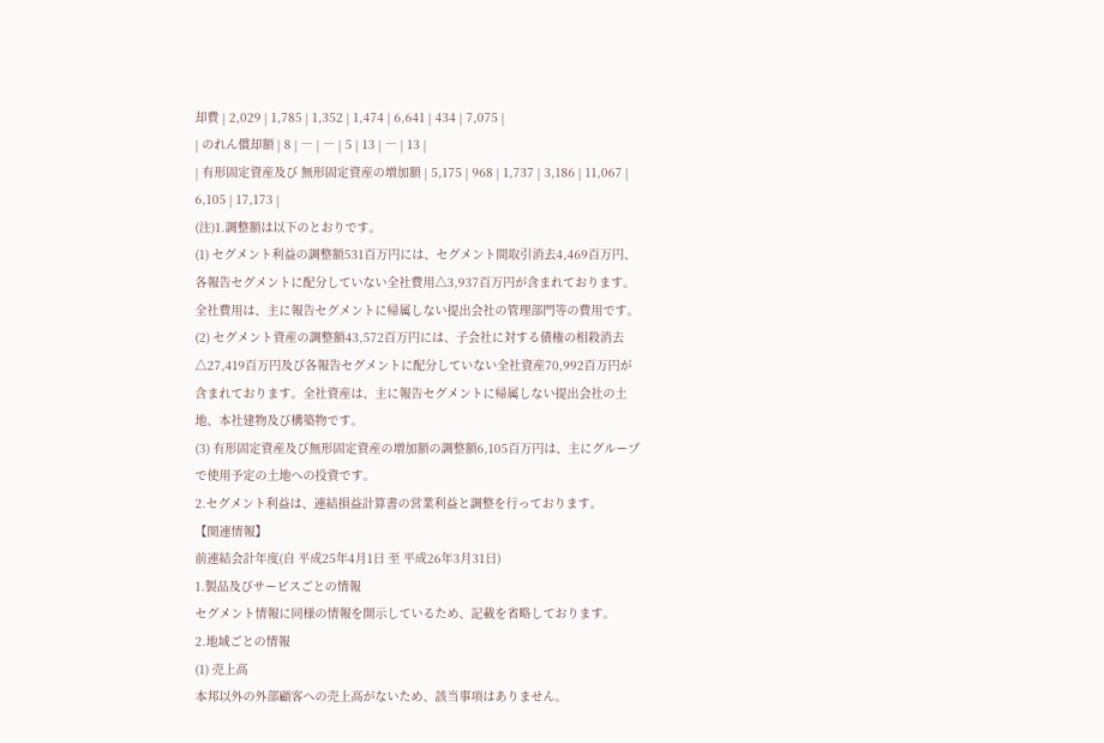却費 | 2,029 | 1,785 | 1,352 | 1,474 | 6,641 | 434 | 7,075 |
| のれん償却額 | 8 | ― | ― | 5 | 13 | ― | 13 |
| 有形固定資産及び 無形固定資産の増加額 | 5,175 | 968 | 1,737 | 3,186 | 11,067 | 6,105 | 17,173 |
(注)1.調整額は以下のとおりです。
(1) セグメント利益の調整額531百万円には、セグメント間取引消去4,469百万円、各報告セグメントに配分していない全社費用△3,937百万円が含まれております。全社費用は、主に報告セグメントに帰属しない提出会社の管理部門等の費用です。
(2) セグメント資産の調整額43,572百万円には、子会社に対する債権の相殺消去△27,419百万円及び各報告セグメントに配分していない全社資産70,992百万円が含まれております。全社資産は、主に報告セグメントに帰属しない提出会社の土地、本社建物及び構築物です。
(3) 有形固定資産及び無形固定資産の増加額の調整額6,105百万円は、主にグループで使用予定の土地への投資です。
2.セグメント利益は、連結損益計算書の営業利益と調整を行っております。
【関連情報】
前連結会計年度(自 平成25年4月1日 至 平成26年3月31日)
1.製品及びサービスごとの情報
セグメント情報に同様の情報を開示しているため、記載を省略しております。
2.地域ごとの情報
(1) 売上高
本邦以外の外部顧客への売上高がないため、該当事項はありません。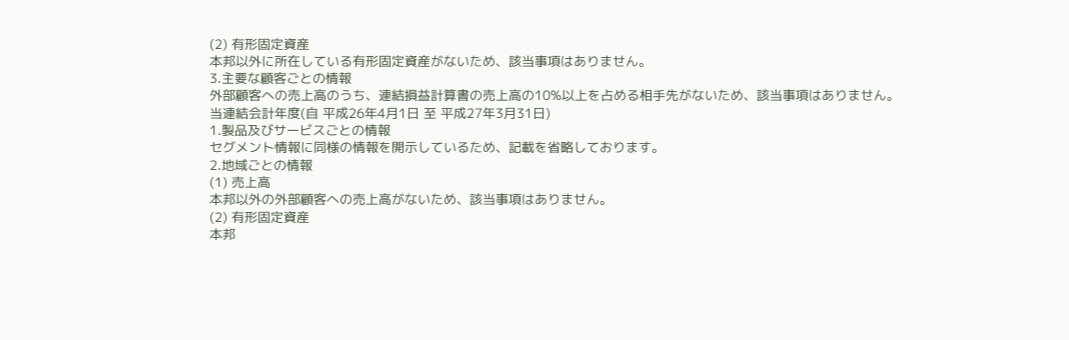(2) 有形固定資産
本邦以外に所在している有形固定資産がないため、該当事項はありません。
3.主要な顧客ごとの情報
外部顧客への売上高のうち、連結損益計算書の売上高の10%以上を占める相手先がないため、該当事項はありません。
当連結会計年度(自 平成26年4月1日 至 平成27年3月31日)
1.製品及びサービスごとの情報
セグメント情報に同様の情報を開示しているため、記載を省略しております。
2.地域ごとの情報
(1) 売上高
本邦以外の外部顧客への売上高がないため、該当事項はありません。
(2) 有形固定資産
本邦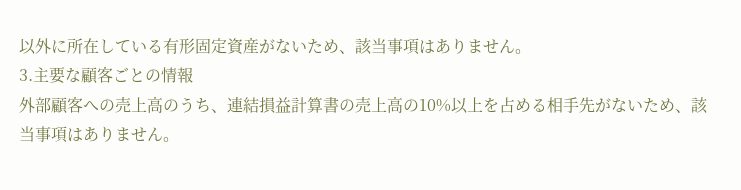以外に所在している有形固定資産がないため、該当事項はありません。
3.主要な顧客ごとの情報
外部顧客への売上高のうち、連結損益計算書の売上高の10%以上を占める相手先がないため、該当事項はありません。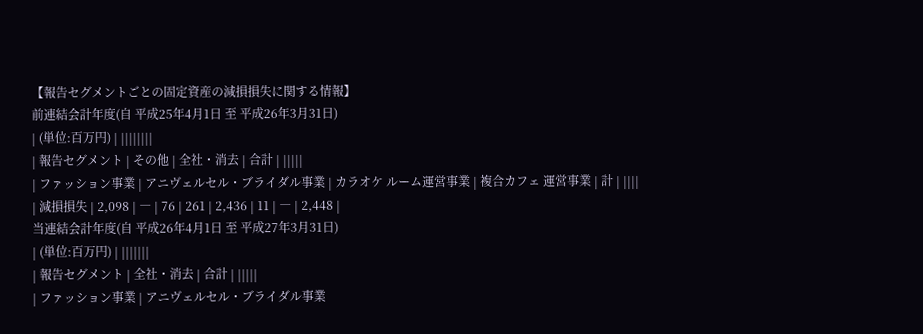【報告セグメントごとの固定資産の減損損失に関する情報】
前連結会計年度(自 平成25年4月1日 至 平成26年3月31日)
| (単位:百万円) | ||||||||
| 報告セグメント | その他 | 全社・消去 | 合計 | |||||
| ファッション事業 | アニヴェルセル・ブライダル事業 | カラオケ ルーム運営事業 | 複合カフェ 運営事業 | 計 | ||||
| 減損損失 | 2,098 | ― | 76 | 261 | 2,436 | 11 | ― | 2,448 |
当連結会計年度(自 平成26年4月1日 至 平成27年3月31日)
| (単位:百万円) | |||||||
| 報告セグメント | 全社・消去 | 合計 | |||||
| ファッション事業 | アニヴェルセル・ブライダル事業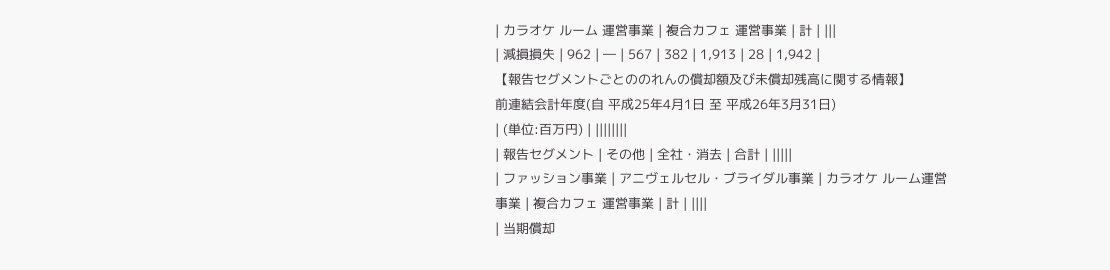| カラオケ ルーム 運営事業 | 複合カフェ 運営事業 | 計 | |||
| 減損損失 | 962 | ― | 567 | 382 | 1,913 | 28 | 1,942 |
【報告セグメントごとののれんの償却額及び未償却残高に関する情報】
前連結会計年度(自 平成25年4月1日 至 平成26年3月31日)
| (単位:百万円) | ||||||||
| 報告セグメント | その他 | 全社・消去 | 合計 | |||||
| ファッション事業 | アニヴェルセル・ブライダル事業 | カラオケ ルーム運営事業 | 複合カフェ 運営事業 | 計 | ||||
| 当期償却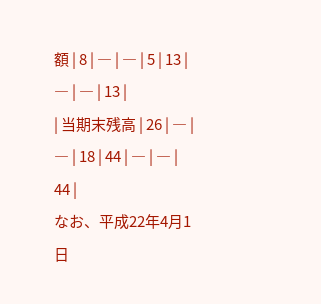額 | 8 | ― | ― | 5 | 13 | ― | ― | 13 |
| 当期末残高 | 26 | ― | ― | 18 | 44 | ― | ― | 44 |
なお、平成22年4月1日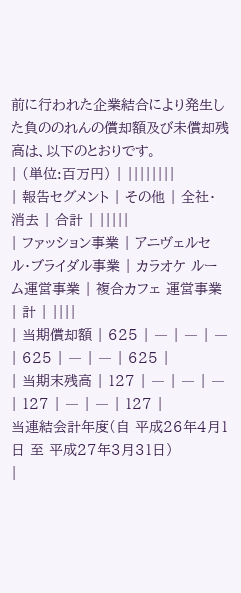前に行われた企業結合により発生した負ののれんの償却額及び未償却残高は、以下のとおりです。
| (単位:百万円) | ||||||||
| 報告セグメント | その他 | 全社・消去 | 合計 | |||||
| ファッション事業 | アニヴェルセル・ブライダル事業 | カラオケ ルーム運営事業 | 複合カフェ 運営事業 | 計 | ||||
| 当期償却額 | 625 | ― | ― | ― | 625 | ― | ― | 625 |
| 当期末残高 | 127 | ― | ― | ― | 127 | ― | ― | 127 |
当連結会計年度(自 平成26年4月1日 至 平成27年3月31日)
|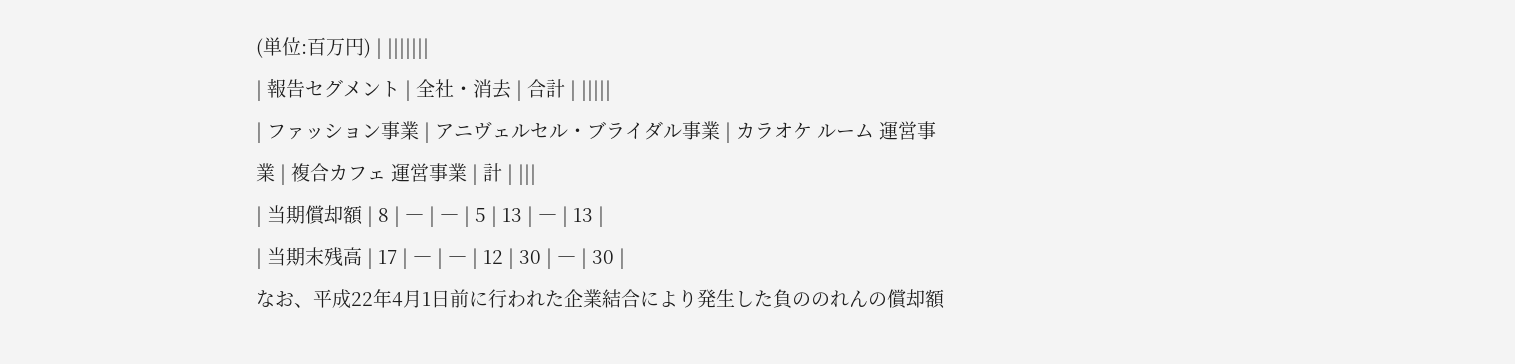(単位:百万円) | |||||||
| 報告セグメント | 全社・消去 | 合計 | |||||
| ファッション事業 | アニヴェルセル・ブライダル事業 | カラオケ ルーム 運営事業 | 複合カフェ 運営事業 | 計 | |||
| 当期償却額 | 8 | ― | ― | 5 | 13 | ― | 13 |
| 当期末残高 | 17 | ― | ― | 12 | 30 | ― | 30 |
なお、平成22年4月1日前に行われた企業結合により発生した負ののれんの償却額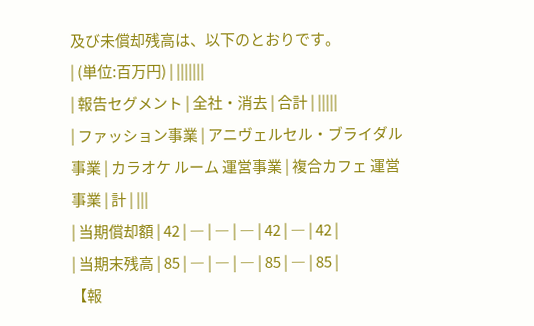及び未償却残高は、以下のとおりです。
| (単位:百万円) | |||||||
| 報告セグメント | 全社・消去 | 合計 | |||||
| ファッション事業 | アニヴェルセル・ブライダル事業 | カラオケ ルーム 運営事業 | 複合カフェ 運営事業 | 計 | |||
| 当期償却額 | 42 | ― | ― | ― | 42 | ― | 42 |
| 当期末残高 | 85 | ― | ― | ― | 85 | ― | 85 |
【報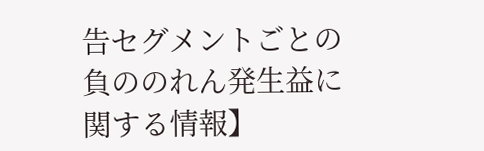告セグメントごとの負ののれん発生益に関する情報】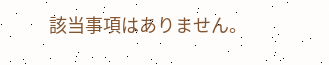該当事項はありません。